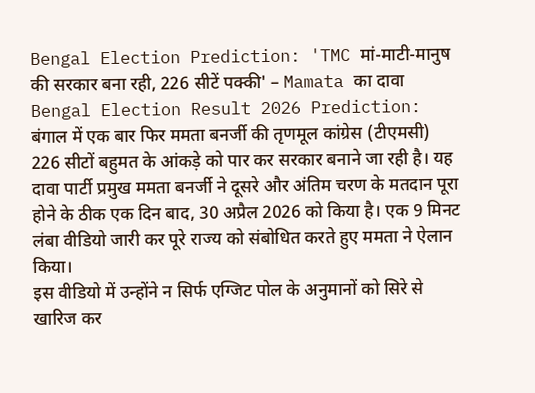Bengal Election Prediction: 'TMC मां-माटी-मानुष की सरकार बना रही, 226 सीटें पक्की' – Mamata का दावा
Bengal Election Result 2026 Prediction: बंगाल में एक बार फिर ममता बनर्जी की तृणमूल कांग्रेस (टीएमसी) 226 सीटों बहुमत के आंकड़े को पार कर सरकार बनाने जा रही है। यह दावा पार्टी प्रमुख ममता बनर्जी ने दूसरे और अंतिम चरण के मतदान पूरा होने के ठीक एक दिन बाद, 30 अप्रैल 2026 को किया है। एक 9 मिनट लंबा वीडियो जारी कर पूरे राज्य को संबोधित करते हुए ममता ने ऐलान किया।
इस वीडियो में उन्होंने न सिर्फ एग्जिट पोल के अनुमानों को सिरे से खारिज कर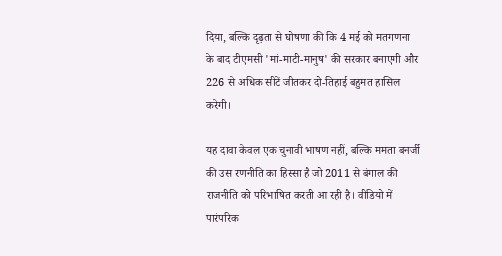दिया, बल्कि दृढ़ता से घोषणा की कि 4 मई को मतगणना के बाद टीएमसी 'मां-माटी-मानुष' की सरकार बनाएगी और 226 से अधिक सीटें जीतकर दो-तिहाई बहुमत हासिल करेगी।

यह दावा केवल एक चुनावी भाषण नहीं, बल्कि ममता बनर्जी की उस रणनीति का हिस्सा है जो 2011 से बंगाल की राजनीति को परिभाषित करती आ रही है। वीडियो में पारंपरिक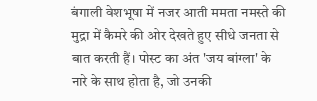बंगाली वेशभूषा में नजर आती ममता नमस्ते की मुद्रा में कैमरे की ओर देखते हुए सीधे जनता से बात करती हैं। पोस्ट का अंत 'जय बांग्ला' के नारे के साथ होता है, जो उनकी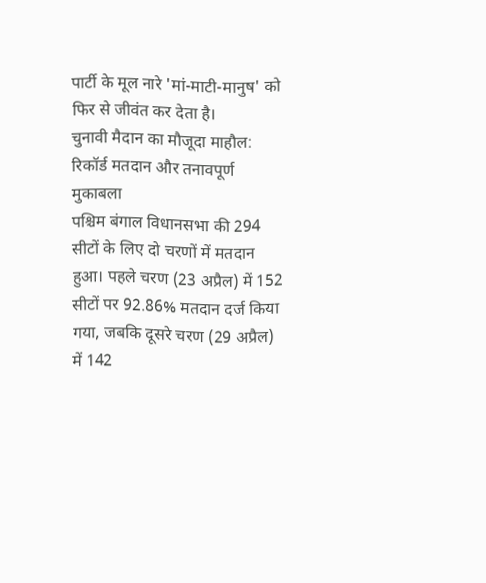पार्टी के मूल नारे 'मां-माटी-मानुष' को फिर से जीवंत कर देता है।
चुनावी मैदान का मौजूदा माहौल: रिकॉर्ड मतदान और तनावपूर्ण मुकाबला
पश्चिम बंगाल विधानसभा की 294 सीटों के लिए दो चरणों में मतदान हुआ। पहले चरण (23 अप्रैल) में 152 सीटों पर 92.86% मतदान दर्ज किया गया, जबकि दूसरे चरण (29 अप्रैल) में 142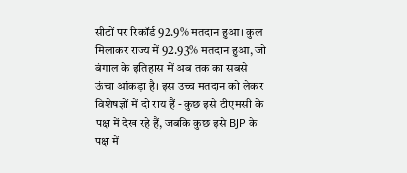सीटों पर रिकॉर्ड 92.9% मतदान हुआ। कुल मिलाकर राज्य में 92.93% मतदान हुआ, जो बंगाल के इतिहास में अब तक का सबसे ऊंचा आंकड़ा है। इस उच्च मतदान को लेकर विशेषज्ञों में दो राय हैं - कुछ इसे टीएमसी के पक्ष में देख रहे हैं, जबकि कुछ इसे BJP के पक्ष में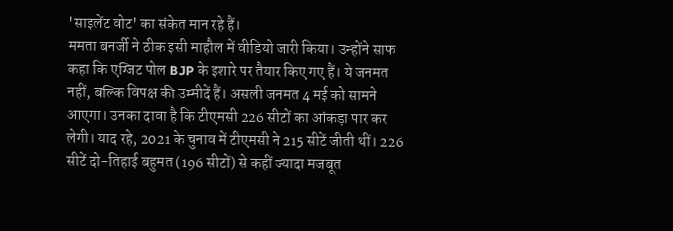'साइलेंट वोट' का संकेत मान रहे हैं।
ममता बनर्जी ने ठीक इसी माहौल में वीडियो जारी किया। उन्होंने साफ कहा कि एग्जिट पोल BJP के इशारे पर तैयार किए गए हैं। ये जनमत नहीं, बल्कि विपक्ष की उम्मीदें हैं। असली जनमत 4 मई को सामने आएगा। उनका दावा है कि टीएमसी 226 सीटों का आंकड़ा पार कर लेगी। याद रहे, 2021 के चुनाव में टीएमसी ने 215 सीटें जीती थीं। 226 सीटें दो-तिहाई बहुमत (196 सीटों) से कहीं ज्यादा मजबूत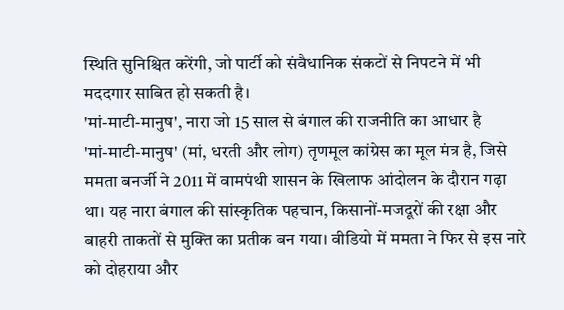स्थिति सुनिश्चित करेंगी, जो पार्टी को संवैधानिक संकटों से निपटने में भी मददगार साबित हो सकती है।
'मां-माटी-मानुष', नारा जो 15 साल से बंगाल की राजनीति का आधार है
'मां-माटी-मानुष' (मां, धरती और लोग) तृणमूल कांग्रेस का मूल मंत्र है, जिसे ममता बनर्जी ने 2011 में वामपंथी शासन के खिलाफ आंदोलन के दौरान गढ़ा था। यह नारा बंगाल की सांस्कृतिक पहचान, किसानों-मजदूरों की रक्षा और बाहरी ताकतों से मुक्ति का प्रतीक बन गया। वीडियो में ममता ने फिर से इस नारे को दोहराया और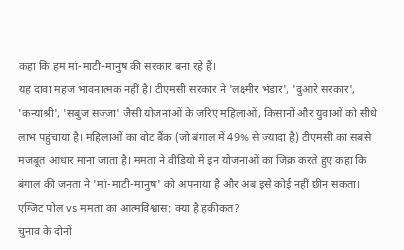कहा कि हम मां-माटी-मानुष की सरकार बना रहे हैं।
यह दावा महज भावनात्मक नहीं है। टीएमसी सरकार ने 'लक्ष्मीर भंडार', 'दुआरे सरकार', 'कन्याश्री', 'सबुज सज्जा' जैसी योजनाओं के जरिए महिलाओं, किसानों और युवाओं को सीधे लाभ पहुंचाया है। महिलाओं का वोट बैंक (जो बंगाल में 49% से ज्यादा है) टीएमसी का सबसे मजबूत आधार माना जाता है। ममता ने वीडियो में इन योजनाओं का जिक्र करते हुए कहा कि बंगाल की जनता ने 'मां-माटी-मानुष' को अपनाया है और अब इसे कोई नहीं छीन सकता।
एग्जिट पोल vs ममता का आत्मविश्वास: क्या है हकीकत?
चुनाव के दोनों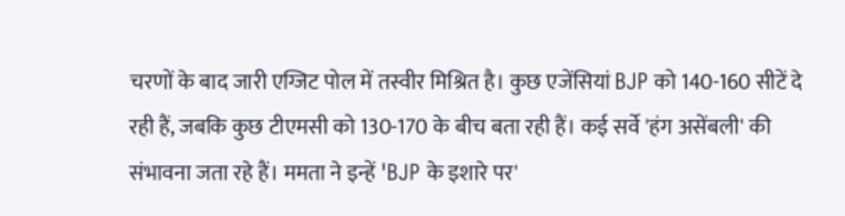चरणों के बाद जारी एग्जिट पोल में तस्वीर मिश्रित है। कुछ एजेंसियां BJP को 140-160 सीटें दे रही हैं, जबकि कुछ टीएमसी को 130-170 के बीच बता रही हैं। कई सर्वे 'हंग असेंबली' की संभावना जता रहे हैं। ममता ने इन्हें 'BJP के इशारे पर'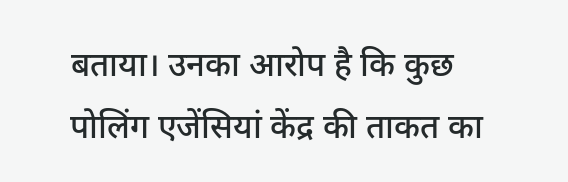बताया। उनका आरोप है कि कुछ पोलिंग एजेंसियां केंद्र की ताकत का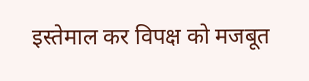इस्तेमाल कर विपक्ष को मजबूत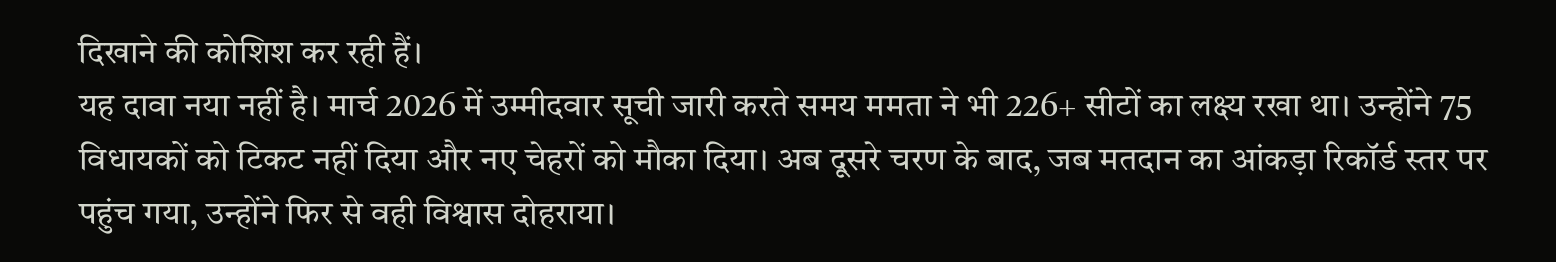दिखाने की कोशिश कर रही हैं।
यह दावा नया नहीं है। मार्च 2026 में उम्मीदवार सूची जारी करते समय ममता ने भी 226+ सीटों का लक्ष्य रखा था। उन्होंने 75 विधायकों को टिकट नहीं दिया और नए चेहरों को मौका दिया। अब दूसरे चरण के बाद, जब मतदान का आंकड़ा रिकॉर्ड स्तर पर पहुंच गया, उन्होंने फिर से वही विश्वास दोहराया।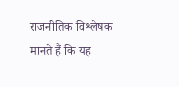राजनीतिक विश्लेषक मानते हैं कि यह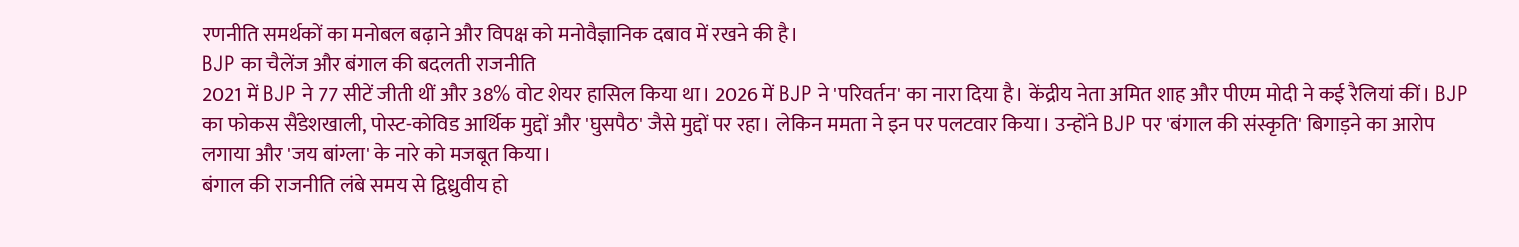रणनीति समर्थकों का मनोबल बढ़ाने और विपक्ष को मनोवैज्ञानिक दबाव में रखने की है।
BJP का चैलेंज और बंगाल की बदलती राजनीति
2021 में BJP ने 77 सीटें जीती थीं और 38% वोट शेयर हासिल किया था। 2026 में BJP ने 'परिवर्तन' का नारा दिया है। केंद्रीय नेता अमित शाह और पीएम मोदी ने कई रैलियां कीं। BJP का फोकस सैंडेशखाली, पोस्ट-कोविड आर्थिक मुद्दों और 'घुसपैठ' जैसे मुद्दों पर रहा। लेकिन ममता ने इन पर पलटवार किया। उन्होंने BJP पर 'बंगाल की संस्कृति' बिगाड़ने का आरोप लगाया और 'जय बांग्ला' के नारे को मजबूत किया।
बंगाल की राजनीति लंबे समय से द्विध्रुवीय हो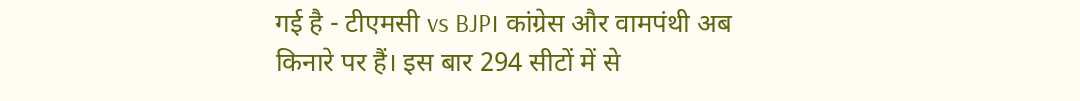गई है - टीएमसी vs BJP। कांग्रेस और वामपंथी अब किनारे पर हैं। इस बार 294 सीटों में से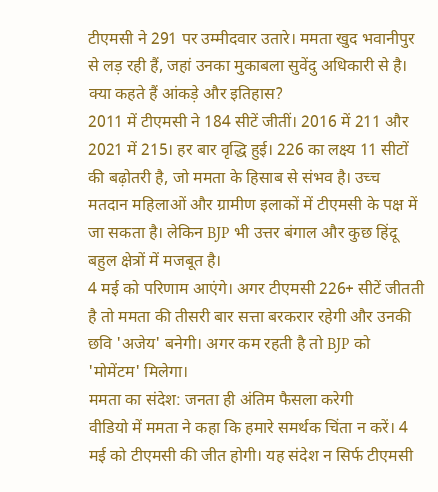टीएमसी ने 291 पर उम्मीदवार उतारे। ममता खुद भवानीपुर से लड़ रही हैं, जहां उनका मुकाबला सुवेंदु अधिकारी से है।
क्या कहते हैं आंकड़े और इतिहास?
2011 में टीएमसी ने 184 सीटें जीतीं। 2016 में 211 और 2021 में 215। हर बार वृद्धि हुई। 226 का लक्ष्य 11 सीटों की बढ़ोतरी है, जो ममता के हिसाब से संभव है। उच्च मतदान महिलाओं और ग्रामीण इलाकों में टीएमसी के पक्ष में जा सकता है। लेकिन BJP भी उत्तर बंगाल और कुछ हिंदू बहुल क्षेत्रों में मजबूत है।
4 मई को परिणाम आएंगे। अगर टीएमसी 226+ सीटें जीतती है तो ममता की तीसरी बार सत्ता बरकरार रहेगी और उनकी छवि 'अजेय' बनेगी। अगर कम रहती है तो BJP को 'मोमेंटम' मिलेगा।
ममता का संदेश: जनता ही अंतिम फैसला करेगी
वीडियो में ममता ने कहा कि हमारे समर्थक चिंता न करें। 4 मई को टीएमसी की जीत होगी। यह संदेश न सिर्फ टीएमसी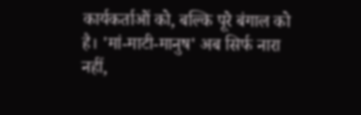कार्यकर्ताओं को, बल्कि पूरे बंगाल को है। 'मां-माटी-मानुष' अब सिर्फ नारा नहीं,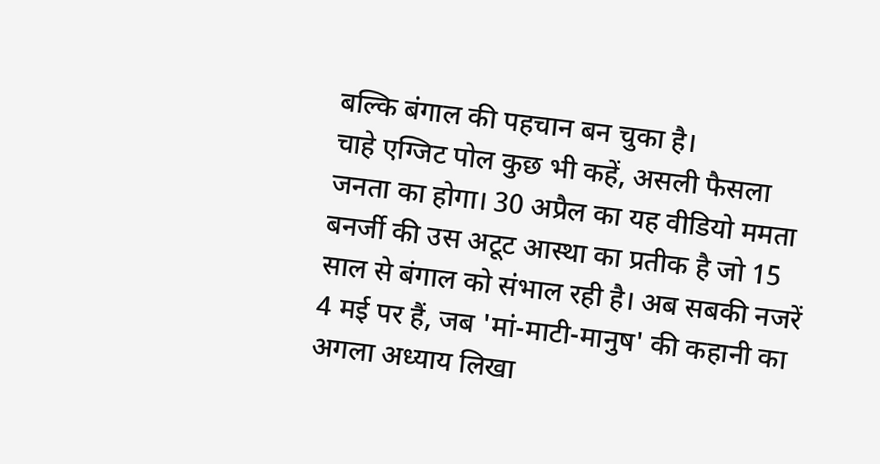बल्कि बंगाल की पहचान बन चुका है।
चाहे एग्जिट पोल कुछ भी कहें, असली फैसला जनता का होगा। 30 अप्रैल का यह वीडियो ममता बनर्जी की उस अटूट आस्था का प्रतीक है जो 15 साल से बंगाल को संभाल रही है। अब सबकी नजरें 4 मई पर हैं, जब 'मां-माटी-मानुष' की कहानी का अगला अध्याय लिखा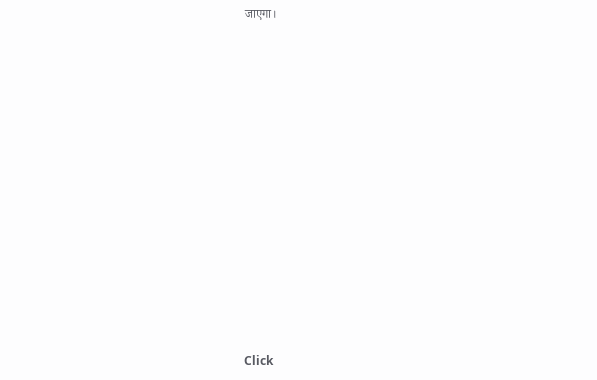जाएगा।













Click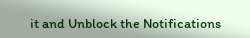it and Unblock the Notifications